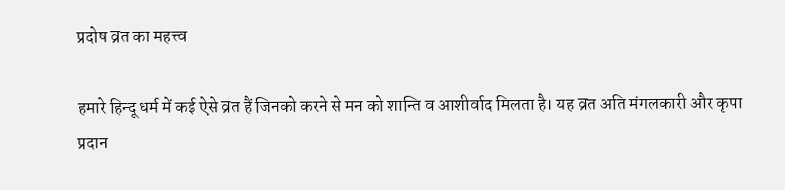प्रदोष व्रत का महत्त्व

हमारे हिन्दू धर्म में कई ऐसे व्रत हैं जिनको करने से मन को शान्ति व आशीर्वाद मिलता है। यह व्रत अति मंगलकारी और कृपा प्रदान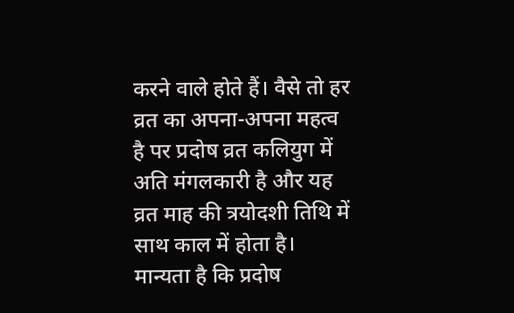करने वाले होते हैं। वैसे तो हर व्रत का अपना-अपना महत्व है पर प्रदोष व्रत कलियुग में अति मंगलकारी है और यह व्रत माह की त्रयोदशी तिथि में साथ काल में होता है। मान्यता है कि प्रदोष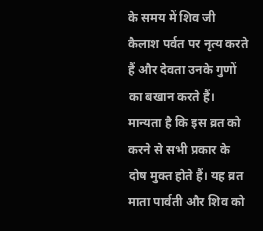के समय में शिव जी कैलाश पर्वत पर नृत्य करते हैं और देवता उनके गुणों का बखान करते हैं। मान्यता है कि इस व्रत को करने से सभी प्रकार के दोष मुक्त होते हैं। यह व्रत माता पार्वती और शिव को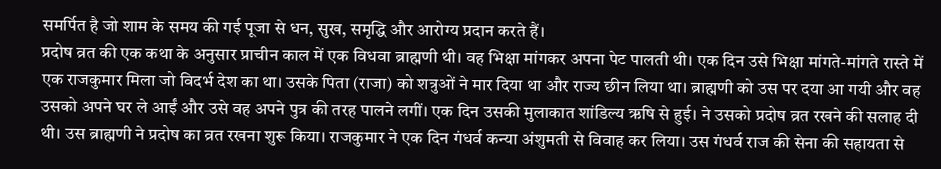समर्पित है जो शाम के समय की गई पूजा से धन, सुख, समृद्धि और आरोग्य प्रदान करते हैं।
प्रदोष व्रत की एक कथा के अनुसार प्राचीन काल में एक विधवा ब्राह्मणी थी। वह भिक्षा मांगकर अपना पेट पालती थी। एक दिन उसे भिक्षा मांगते-मांगते रास्ते में एक राजकुमार मिला जो विदर्भ देश का था। उसके पिता (राजा) को शत्रुओं ने मार दिया था और राज्य छीन लिया था। ब्राह्मणी को उस पर दया आ गयी और वह उसको अपने घर ले आईं और उसे वह अपने पुत्र की तरह पालने लगीं। एक दिन उसकी मुलाकात शांडिल्य ऋषि से हुई। ने उसको प्रदोष व्रत रखने की सलाह दी थी। उस ब्राह्मणी ने प्रदोष का व्रत रखना शुरू किया। राजकुमार ने एक दिन गंधर्व कन्या अंशुमती से विवाह कर लिया। उस गंधर्व राज की सेना की सहायता से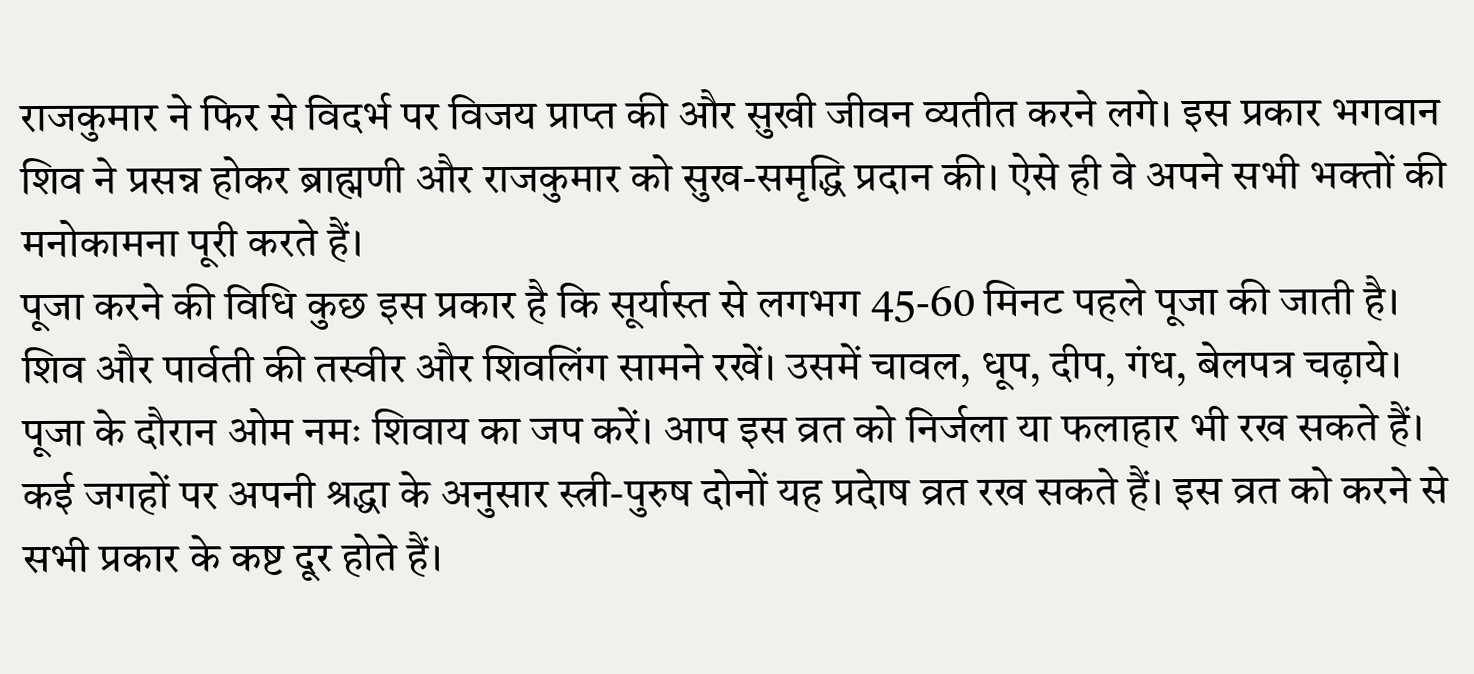राजकुमार ने फिर से विदर्भ पर विजय प्राप्त की और सुखी जीवन व्यतीत करने लगे। इस प्रकार भगवान शिव ने प्रसन्न होकर ब्राह्मणी और राजकुमार को सुख-समृद्धि प्रदान की। ऐसे ही वे अपने सभी भक्तों की मनोकामना पूरी करते हैं।
पूजा करने की विधि कुछ इस प्रकार है कि सूर्यास्त से लगभग 45-60 मिनट पहले पूजा की जाती है। शिव और पार्वती की तस्वीर और शिवलिंग सामने रखें। उसमें चावल, धूप, दीप, गंध, बेलपत्र चढ़ाये। पूजा के दौरान ओम नमः शिवाय का जप करें। आप इस व्रत को निर्जला या फलाहार भी रख सकते हैं। कई जगहों पर अपनी श्रद्धा के अनुसार स्त्री-पुरुष दोनों यह प्रदेाष व्रत रख सकते हैं। इस व्रत को करने से सभी प्रकार के कष्ट दूर होते हैं।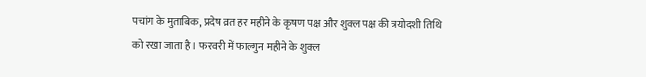पचांग के मुताबिक, प्रदेष व्रत हर महीने के कृषण पक्ष और शुक्ल पक्ष की त्रयोदशी तिथि को रखा जाता है। फरवरी में फाल्गुन महीने के शुक्ल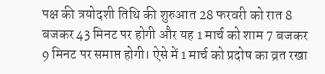पक्ष की त्रयोदशी तिथि की शुरुआत 28 फरवरी को रात 8 बजकर 43 मिनट पर होगी और यह 1 मार्च को शाम 7 बजकर 9 मिनट पर समाप्त होगी। ऐसे में 1 मार्च को प्रदोष का व्रत रखा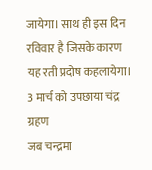जायेगा। साथ ही इस दिन रविवार है जिसके कारण यह रती प्रदोष कहलायेगा।
3 मार्च को उपछाया चंद्र ग्रहण
जब चन्द्रमा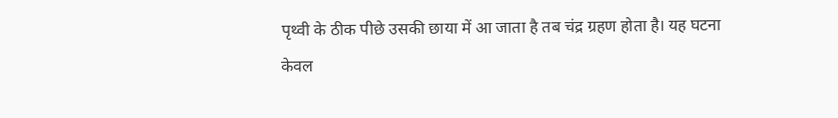पृथ्वी के ठीक पीछे उसकी छाया में आ जाता है तब चंद्र ग्रहण होता है। यह घटना केवल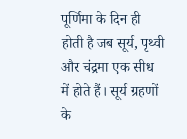पूर्णिमा के दिन ही होती है जब सूर्य, पृथ्वी और चंद्रमा एक सीध में होते हैं। सूर्य ग्रहणों के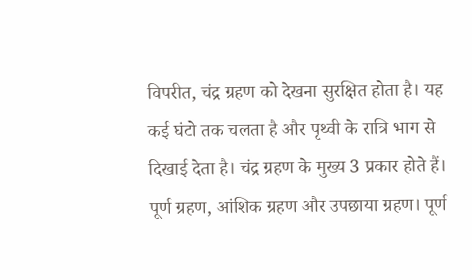विपरीत, चंद्र ग्रहण को देखना सुरक्षित होता है। यह कई घंटो तक चलता है और पृथ्वी के रात्रि भाग से दिखाई देता है। चंद्र ग्रहण के मुख्य 3 प्रकार होते हैं। पूर्ण ग्रहण, आंशिक ग्रहण और उपछाया ग्रहण। पूर्ण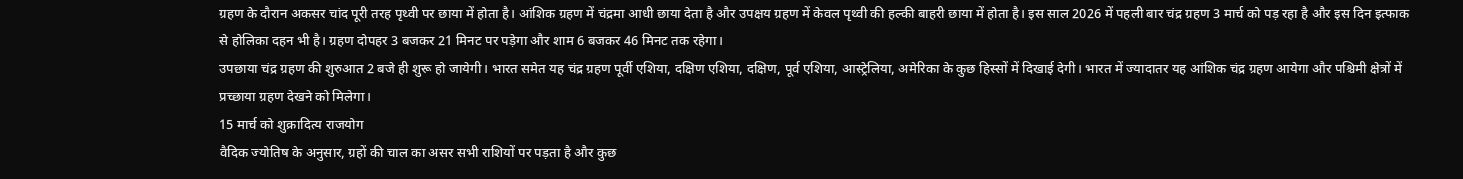ग्रहण के दौरान अकसर चांद पूरी तरह पृथ्वी पर छाया में होता है। आंशिक ग्रहण में चंद्रमा आधी छाया देता है और उपक्षय ग्रहण में केवल पृथ्वी की हल्की बाहरी छाया में होता है। इस साल 2026 में पहली बार चंद्र ग्रहण 3 मार्च को पड़ रहा है और इस दिन इत्फाक से होलिका दहन भी है। ग्रहण दोपहर 3 बजकर 21 मिनट पर पड़ेगा और शाम 6 बजकर 46 मिनट तक रहेगा।
उपछाया चंद्र ग्रहण की शुरुआत 2 बजे ही शुरू हो जायेगी। भारत समेत यह चंद्र ग्रहण पूर्वी एशिया, दक्षिण एशिया, दक्षिण, पूर्व एशिया, आस्ट्रेलिया, अमेरिका के कुछ हिस्सों में दिखाई देगी। भारत में ज्यादातर यह आंशिक चंद्र ग्रहण आयेगा और पश्चिमी क्षेत्रों में प्रच्छाया ग्रहण देखने को मिलेगा।
15 मार्च को शुक्रादित्य राजयोग
वैदिक ज्योतिष के अनुसार, ग्रहों की चाल का असर सभी राशियों पर पड़ता है और कुछ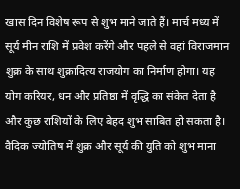खास दिन विशेष रूप से शुभ माने जाते हैं। मार्च मध्य में सूर्य मीन राशि में प्रवेश करेंगे और पहले से वहां विराजमान शुक्र के साथ शुक्रादित्य राजयोग का निर्माण होगा। यह योग करियर, धन और प्रतिष्ठा में वृद्धि का संकेत देता है और कुछ राशियों के लिए बेहद शुभ साबित हो सकता है। वैदिक ज्योतिष में शुक्र और सूर्य की युति को शुभ माना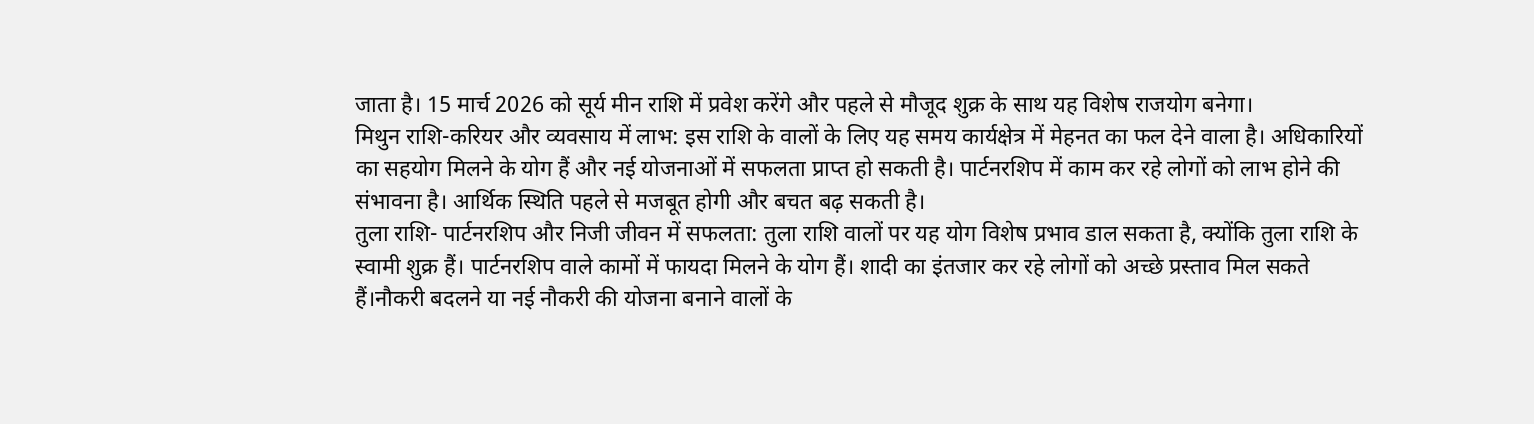जाता है। 15 मार्च 2026 को सूर्य मीन राशि में प्रवेश करेंगे और पहले से मौजूद शुक्र के साथ यह विशेष राजयोग बनेगा।
मिथुन राशि-करियर और व्यवसाय में लाभ: इस राशि के वालों के लिए यह समय कार्यक्षेत्र में मेहनत का फल देने वाला है। अधिकारियों का सहयोग मिलने के योग हैं और नई योजनाओं में सफलता प्राप्त हो सकती है। पार्टनरशिप में काम कर रहे लोगों को लाभ होने की संभावना है। आर्थिक स्थिति पहले से मजबूत होगी और बचत बढ़ सकती है।
तुला राशि- पार्टनरशिप और निजी जीवन में सफलता: तुला राशि वालों पर यह योग विशेष प्रभाव डाल सकता है, क्योंकि तुला राशि के स्वामी शुक्र हैं। पार्टनरशिप वाले कामों में फायदा मिलने के योग हैं। शादी का इंतजार कर रहे लोगों को अच्छे प्रस्ताव मिल सकते हैं।नौकरी बदलने या नई नौकरी की योजना बनाने वालों के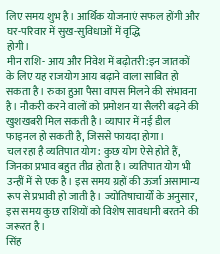लिए समय शुभ है। आर्थिक योजनाएं सफल होंगी और घर-परिवार में सुख-सुविधाओं में वृद्धि
होगी।
मीन राशि- आय और निवेश में बढ़ोतरी:इन जातकों के लिए यह राजयोग आय बढ़ाने वाला साबित हो सकता है। रुका हुआ पैसा वापस मिलने की संभावना है। नौकरी करने वालों को प्रमोशन या सैलरी बढ़ने की खुशखबरी मिल सकती है। व्यापार में नई डील फाइनल हो सकती है, जिससे फायदा होगा।
चल रहा है व्यतिपात योग: कुछ योग ऐसे होते हैं, जिनका प्रभाव बहुत तीव्र होता है। व्यतिपात योग भी उन्हीं में से एक है। इस समय ग्रहों की ऊर्जा असामान्य रूप से प्रभावी हो जाती है। ज्योतिषाचार्यों के अनुसार, इस समय कुछ राशियों को विशेष सावधानी बरतने की जरूरत है।
सिंह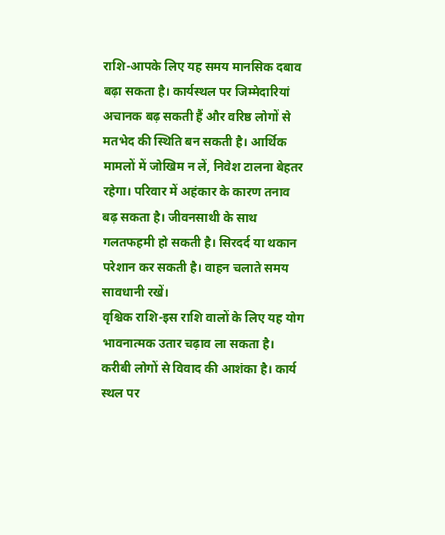राशि-आपके लिए यह समय मानसिक दबाव बढ़ा सकता है। कार्यस्थल पर जिम्मेदारियां अचानक बढ़ सकती हैं और वरिष्ठ लोगों से मतभेद की स्थिति बन सकती है। आर्थिक मामलों में जोखिम न लें, निवेश टालना बेहतर रहेगा। परिवार में अहंकार के कारण तनाव बढ़ सकता है। जीवनसाथी के साथ गलतफहमी हो सकती है। सिरदर्द या थकान परेशान कर सकती है। वाहन चलाते समय सावधानी रखें।
वृश्चिक राशि-इस राशि वालों के लिए यह योग भावनात्मक उतार चढ़ाव ला सकता है। करीबी लोगों से विवाद की आशंका है। कार्य स्थल पर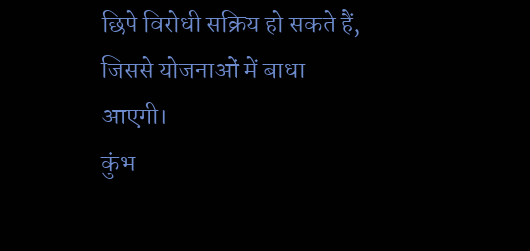छिपे विरोधी सक्रिय हो सकते हैं, जिससे योजनाओं में बाधा
आएगी।
कुंभ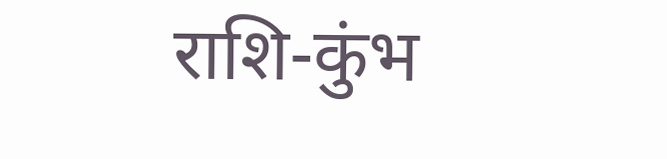राशि-कुंभ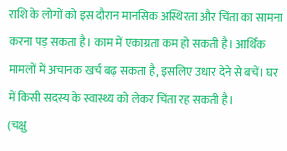राशि के लोगों को इस दौरान मानसिक अस्थिरता और चिंता का सामना करना पड़ सकता है। काम में एकाग्रता कम हो सकती है। आर्थिक मामलों में अचानक खर्च बढ़ सकता है, इसलिए उधार देने से बचें। घर में किसी सदस्य के स्वास्थ्य को लेकर चिंता रह सकती है।
(चक्षु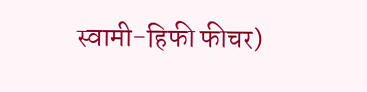स्वामी-हिफी फीचर)